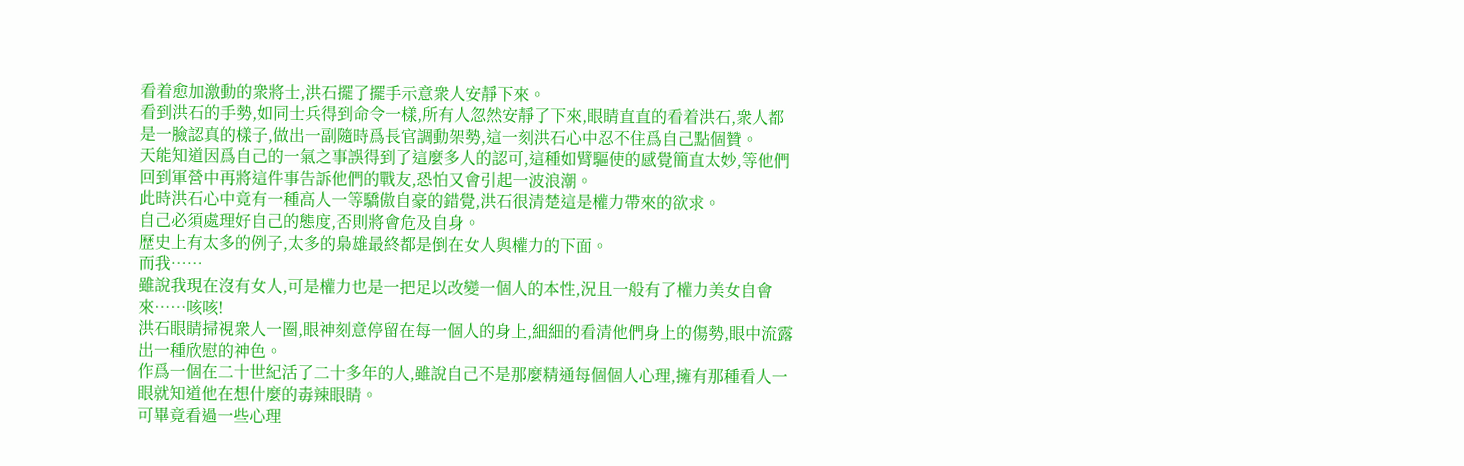看着愈加激動的衆將士,洪石擺了擺手示意衆人安靜下來。
看到洪石的手勢,如同士兵得到命令一樣,所有人忽然安靜了下來,眼睛直直的看着洪石,衆人都是一臉認真的樣子,做出一副隨時爲長官調動架勢,這一刻洪石心中忍不住爲自己點個贊。
天能知道因爲自己的一氣之事誤得到了這麼多人的認可,這種如臂驅使的感覺簡直太妙,等他們回到軍營中再將這件事告訴他們的戰友,恐怕又會引起一波浪潮。
此時洪石心中竟有一種高人一等驕傲自豪的錯覺,洪石很清楚這是權力帶來的欲求。
自己必須處理好自己的態度,否則將會危及自身。
歷史上有太多的例子,太多的梟雄最終都是倒在女人與權力的下面。
而我……
雖說我現在沒有女人,可是權力也是一把足以改變一個人的本性,況且一般有了權力美女自會來……咳咳!
洪石眼睛掃視衆人一圈,眼神刻意停留在每一個人的身上,細細的看清他們身上的傷勢,眼中流露出一種欣慰的神色。
作爲一個在二十世紀活了二十多年的人,雖說自己不是那麼精通每個個人心理,擁有那種看人一眼就知道他在想什麼的毒辣眼睛。
可畢竟看過一些心理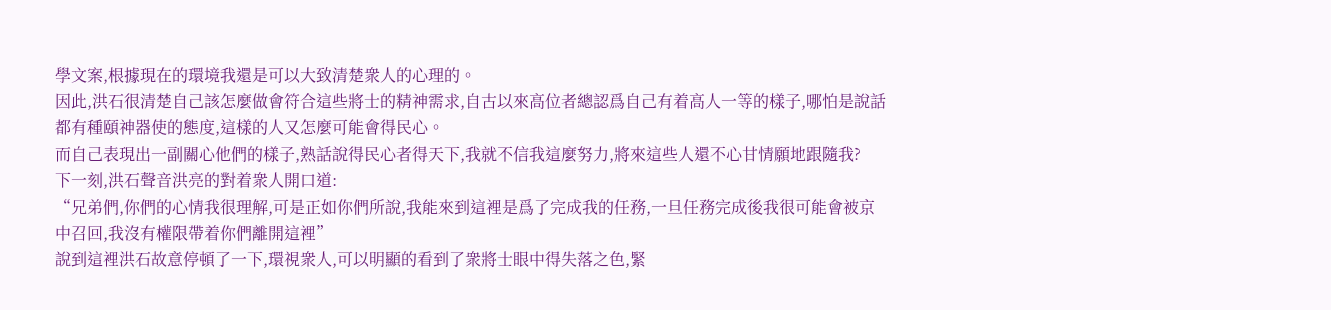學文案,根據現在的環境我還是可以大致清楚衆人的心理的。
因此,洪石很清楚自己該怎麼做會符合這些將士的精神需求,自古以來高位者總認爲自己有着高人一等的樣子,哪怕是說話都有種頤神器使的態度,這樣的人又怎麼可能會得民心。
而自己表現出一副關心他們的樣子,熟話說得民心者得天下,我就不信我這麼努力,將來這些人還不心甘情願地跟隨我?
下一刻,洪石聲音洪亮的對着衆人開口道:
“兄弟們,你們的心情我很理解,可是正如你們所說,我能來到這裡是爲了完成我的任務,一旦任務完成後我很可能會被京中召回,我沒有權限帶着你們離開這裡”
說到這裡洪石故意停頓了一下,環視衆人,可以明顯的看到了衆將士眼中得失落之色,緊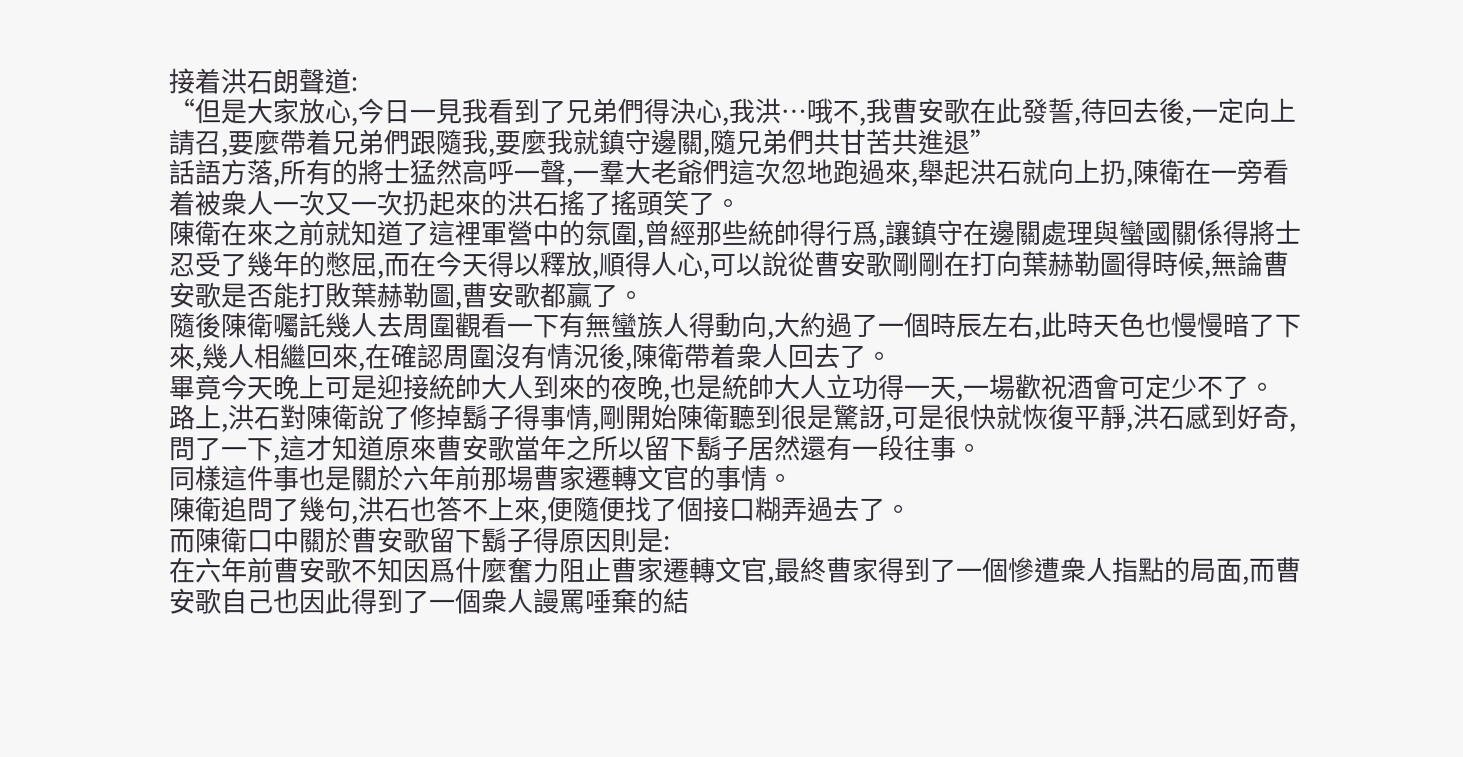接着洪石朗聲道:
“但是大家放心,今日一見我看到了兄弟們得決心,我洪…哦不,我曹安歌在此發誓,待回去後,一定向上請召,要麼帶着兄弟們跟隨我,要麼我就鎮守邊關,隨兄弟們共甘苦共進退”
話語方落,所有的將士猛然高呼一聲,一羣大老爺們這次忽地跑過來,舉起洪石就向上扔,陳衛在一旁看着被衆人一次又一次扔起來的洪石搖了搖頭笑了。
陳衛在來之前就知道了這裡軍營中的氛圍,曾經那些統帥得行爲,讓鎮守在邊關處理與蠻國關係得將士忍受了幾年的憋屈,而在今天得以釋放,順得人心,可以說從曹安歌剛剛在打向葉赫勒圖得時候,無論曹安歌是否能打敗葉赫勒圖,曹安歌都贏了。
隨後陳衛囑託幾人去周圍觀看一下有無蠻族人得動向,大約過了一個時辰左右,此時天色也慢慢暗了下來,幾人相繼回來,在確認周圍沒有情況後,陳衛帶着衆人回去了。
畢竟今天晚上可是迎接統帥大人到來的夜晚,也是統帥大人立功得一天,一場歡祝酒會可定少不了。
路上,洪石對陳衛說了修掉鬍子得事情,剛開始陳衛聽到很是驚訝,可是很快就恢復平靜,洪石感到好奇,問了一下,這才知道原來曹安歌當年之所以留下鬍子居然還有一段往事。
同樣這件事也是關於六年前那場曹家遷轉文官的事情。
陳衛追問了幾句,洪石也答不上來,便隨便找了個接口糊弄過去了。
而陳衛口中關於曹安歌留下鬍子得原因則是:
在六年前曹安歌不知因爲什麼奮力阻止曹家遷轉文官,最終曹家得到了一個慘遭衆人指點的局面,而曹安歌自己也因此得到了一個衆人謾罵唾棄的結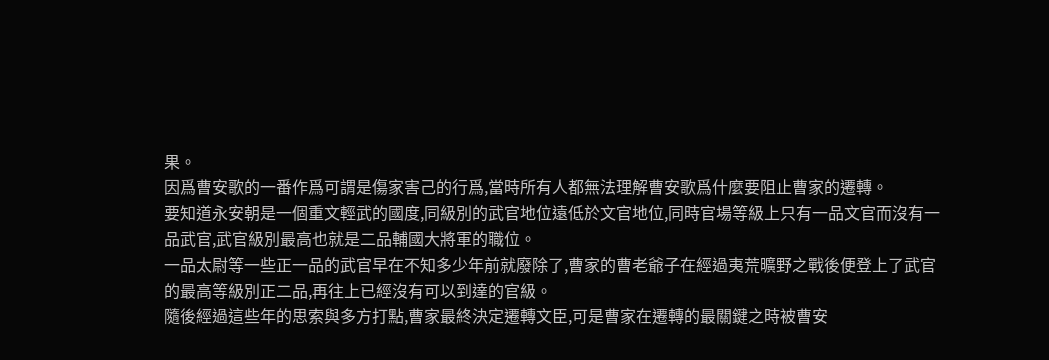果。
因爲曹安歌的一番作爲可謂是傷家害己的行爲,當時所有人都無法理解曹安歌爲什麼要阻止曹家的遷轉。
要知道永安朝是一個重文輕武的國度,同級別的武官地位遠低於文官地位,同時官場等級上只有一品文官而沒有一品武官,武官級別最高也就是二品輔國大將軍的職位。
一品太尉等一些正一品的武官早在不知多少年前就廢除了,曹家的曹老爺子在經過夷荒曠野之戰後便登上了武官的最高等級別正二品,再往上已經沒有可以到達的官級。
隨後經過這些年的思索與多方打點,曹家最終決定遷轉文臣,可是曹家在遷轉的最關鍵之時被曹安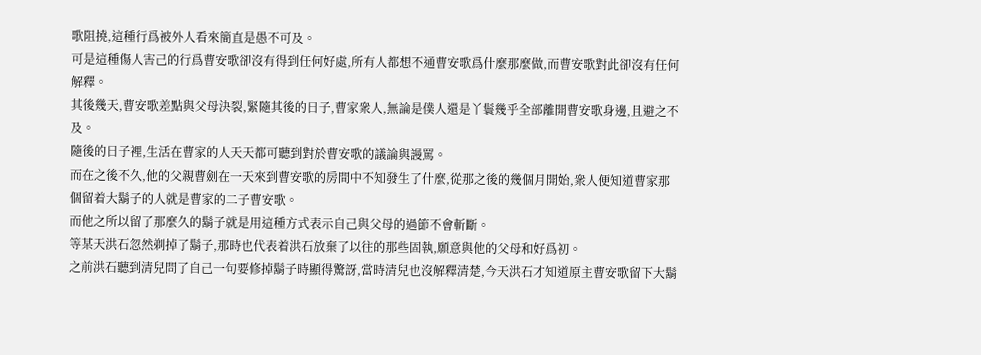歌阻撓,這種行爲被外人看來簡直是愚不可及。
可是這種傷人害己的行爲曹安歌卻沒有得到任何好處,所有人都想不通曹安歌爲什麼那麼做,而曹安歌對此卻沒有任何解釋。
其後幾天,曹安歌差點與父母決裂,緊隨其後的日子,曹家衆人,無論是僕人還是丫鬟幾乎全部離開曹安歌身邊,且避之不及。
隨後的日子裡,生活在曹家的人天天都可聽到對於曹安歌的議論與謾罵。
而在之後不久,他的父親曹劍在一天來到曹安歌的房間中不知發生了什麼,從那之後的幾個月開始,衆人便知道曹家那個留着大鬍子的人就是曹家的二子曹安歌。
而他之所以留了那麼久的鬍子就是用這種方式表示自己與父母的過節不會斬斷。
等某天洪石忽然剃掉了鬍子,那時也代表着洪石放棄了以往的那些固執,願意與他的父母和好爲初。
之前洪石聽到清兒問了自己一句要修掉鬍子時顯得驚訝,當時清兒也沒解釋清楚,今天洪石才知道原主曹安歌留下大鬍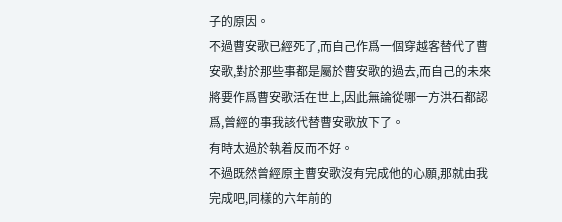子的原因。
不過曹安歌已經死了,而自己作爲一個穿越客替代了曹安歌,對於那些事都是屬於曹安歌的過去,而自己的未來將要作爲曹安歌活在世上,因此無論從哪一方洪石都認爲,曾經的事我該代替曹安歌放下了。
有時太過於執着反而不好。
不過既然曾經原主曹安歌沒有完成他的心願,那就由我完成吧,同樣的六年前的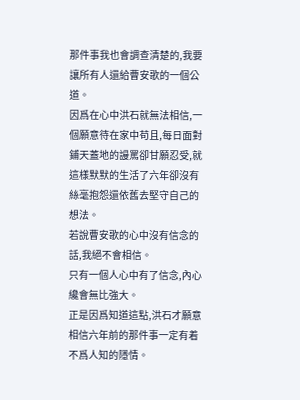那件事我也會調查清楚的,我要讓所有人還給曹安歌的一個公道。
因爲在心中洪石就無法相信,一個願意待在家中苟且,每日面對鋪天蓋地的謾罵卻甘願忍受,就這樣默默的生活了六年卻沒有絲毫抱怨還依舊去堅守自己的想法。
若說曹安歌的心中沒有信念的話,我絕不會相信。
只有一個人心中有了信念,內心纔會無比強大。
正是因爲知道這點,洪石才願意相信六年前的那件事一定有着不爲人知的隱情。